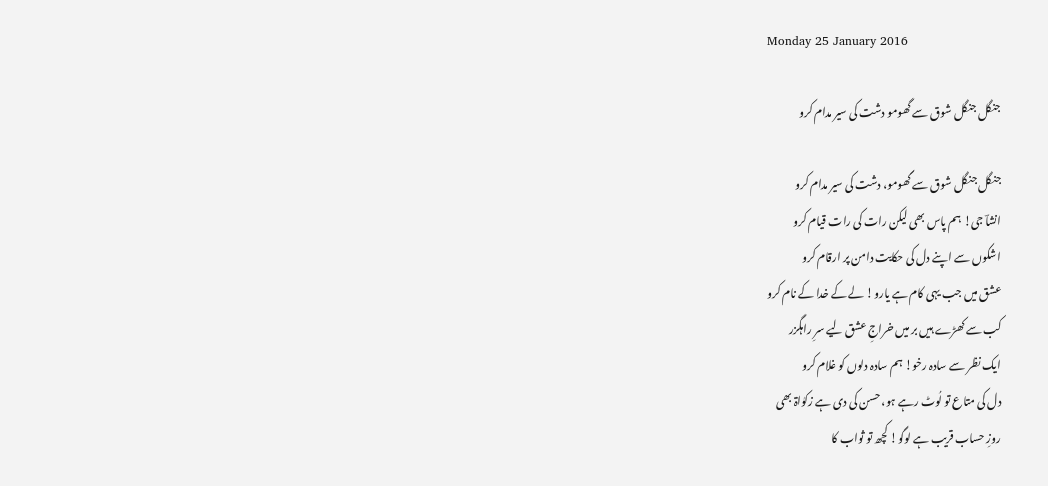Monday 25 January 2016

جنگل جنگل شوق سے گھومو دشت کی سیر مدام کرو

جنگل جنگل شوق سے گھومو، دشت کی سیر مدام کرو
انشاؔ جی! ہم پاس بھی لیکن رات کی رات قیام کرو
اشکوں سے اپنے دل کی حکایت دامن پر ارقام کرو
عشق میں جب یہی کام ہے یارو! لے کے خدا کے نام کرو
کب سے کھڑے ہیں بر میں خراجِ عشق لیے سرِ راہگزر
ایک نظر سے سادہ رخو! ہم سادہ دلوں کو غلام کرو
دل کی متاع تو لُوٹ رہے ہو، حسن کی دی ہے زکوٰاۃ بھی
روزِ حساب قریب ہے لوگو! کچھ تو ثواب کا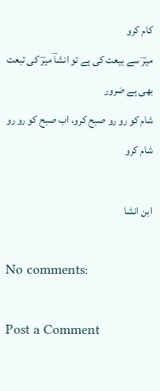کام کرو
میرؔ سے بیعت کی ہے تو انشاؔ میرؔ کی تبعت بھی ہے ضرور
شام کو رو رو صبح کرو، اب صبح کو رو رو شام کرو

ابن انشا

No comments:

Post a Comment